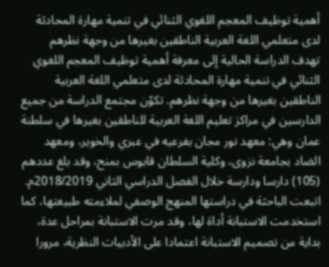أهمية توظيف المعجم اللغوي الثنائي في تنمية مهارة المحادثة لدى متعلمي اللغة العربية الناطقين بغيرها من وجهة نظرهم
تهدف الدراسة الحالية إلى معرفة أهمية توظيف المعجم اللغوي الثنائي في تنمية مهارة المحادثة لدى متعلمي اللغة العربية الناطقين بغيرها من وجهة نظرهم. تكوّن مجتمع الدراسة من جميع الدارسين في مراكز تعليم اللغة العربية للناطقين بغيرها في سلطنة عمان وهي: معهد نور مجان بفرعيه في عبري والخوير، ومعهد الضاد بجامعة نزوى، وكلية السلطان قابوس بمنح، وقد بلغ عددهم (105) دارسا ودارسة خلال الفصل الدراسي الثاني 2018/2019م. اتبعت الباحثة في دراستها المنهج الوصفي لملاءمته طبيعتها، كما استخدمت الاستبانة أداة لها، وقد مرت الاستبانة بمراحل عدة، بداية من تصميم الاستبانة اعتمادا على الأدبيات النظرية، مرورا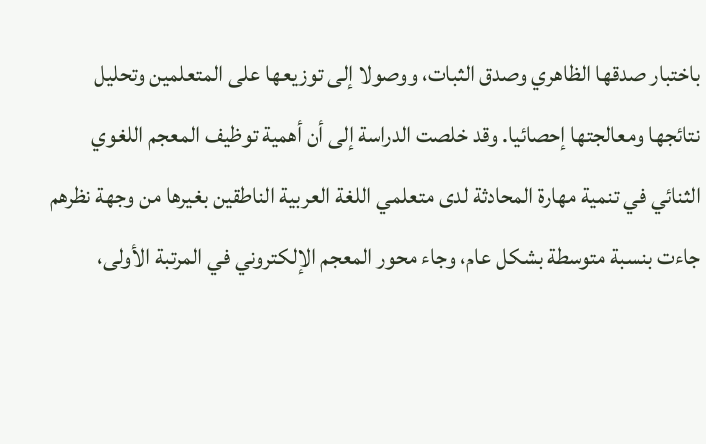باختبار صدقها الظاهري وصدق الثبات، ووصولا إلى توزيعها على المتعلمين وتحليل نتائجها ومعالجتها إحصائيا. وقد خلصت الدراسة إلى أن أهمية توظيف المعجم اللغوي الثنائي في تنمية مهارة المحادثة لدى متعلمي اللغة العربية الناطقين بغيرها من وجهة نظرهم جاءت بنسبة متوسطة بشكل عام، وجاء محور المعجم الإلكتروني في المرتبة الأولى،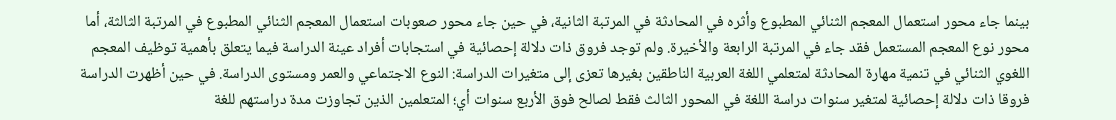بينما جاء محور استعمال المعجم الثنائي المطبوع وأثره في المحادثة في المرتبة الثانية، في حين جاء محور صعوبات استعمال المعجم الثنائي المطبوع في المرتبة الثالثة، أما محور نوع المعجم المستعمل فقد جاء في المرتبة الرابعة والأخيرة. ولم توجد فروق ذات دلالة إحصائية في استجابات أفراد عينة الدراسة فيما يتعلق بأهمية توظيف المعجم اللغوي الثنائي في تنمية مهارة المحادثة لمتعلمي اللغة العربية الناطقين بغيرها تعزى إلى متغيرات الدراسة: النوع الاجتماعي والعمر ومستوى الدراسة. في حين أظهرت الدراسة فروقا ذات دلالة إحصائية لمتغير سنوات دراسة اللغة في المحور الثالث فقط لصالح فوق الأربع سنوات أي؛ المتعلمين الذين تجاوزت مدة دراستهم للغة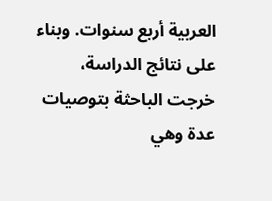العربية أربع سنوات. وبناء على نتائج الدراسة، خرجت الباحثة بتوصيات عدة وهي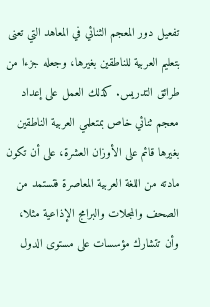تفعيل دور المعجم الثنائي في المعاهد التي تعنى بتعليم العربية للناطقين بغيرها، وجعله جزءا من طرائق التدريس. كذلك العمل على إعداد معجم ثنائي خاص بمتعلمي العربية الناطقين بغيرها قائم على الأوزان العشرة، على أن تكون مادته من اللغة العربية المعاصرة فتستمد من الصحف والمجلات والبرامج الإذاعية مثلا، وأن تتشارك مؤسسات على مستوى الدول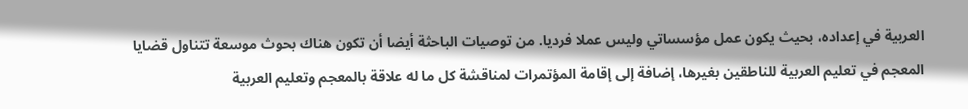العربية في إعداده، بحيث يكون عمل مؤسساتي وليس عملا فرديا. من توصيات الباحثة أيضا أن تكون هناك بحوث موسعة تتناول قضايا المعجم في تعليم العربية للناطقين بغيرها، إضافة إلى إقامة المؤتمرات لمناقشة كل ما له علاقة بالمعجم وتعليم العربية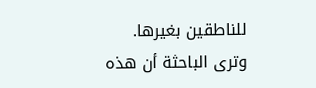للناطقين بغيرها. وترى الباحثة أن هذه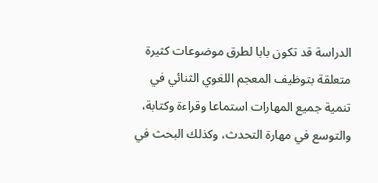الدراسة قد تكون بابا لطرق موضوعات كثيرة متعلقة بتوظيف المعجم اللغوي الثنائي في تنمية جميع المهارات استماعا وقراءة وكتابة، والتوسع في مهارة التحدث، وكذلك البحث في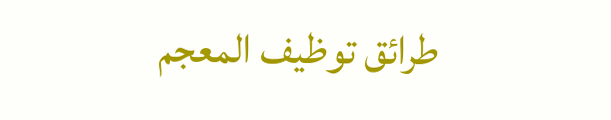طرائق توظيف المعجم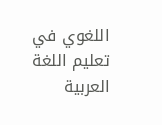اللغوي في تعليم اللغة العربية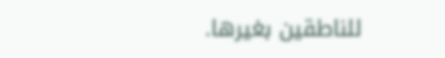للناطقين بغيرها.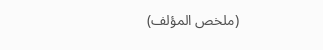(ملخص المؤلف)